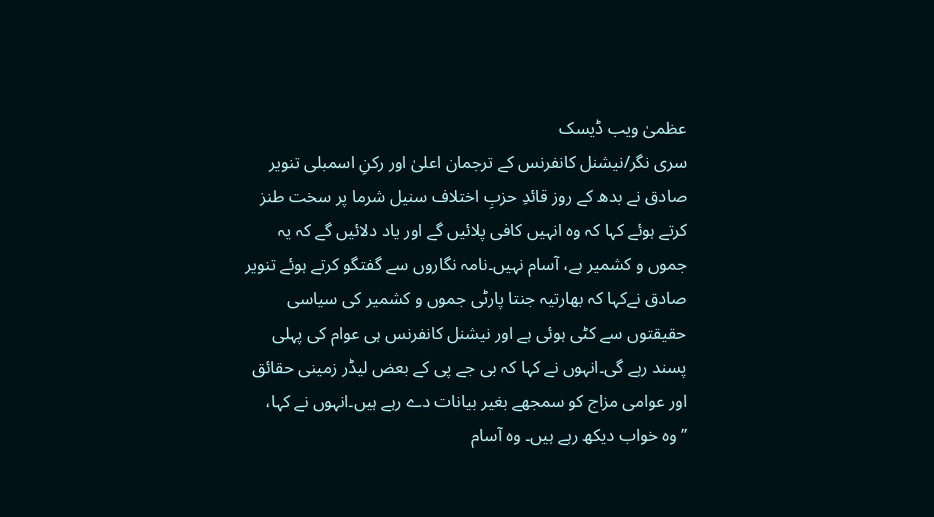عظمیٰ ویب ڈیسک
سری نگر/نیشنل کانفرنس کے ترجمان اعلیٰ اور رکنِ اسمبلی تنویر صادق نے بدھ کے روز قائدِ حزبِ اختلاف سنیل شرما پر سخت طنز کرتے ہوئے کہا کہ وہ انہیں کافی پلائیں گے اور یاد دلائیں گے کہ یہ جموں و کشمیر ہے، آسام نہیں۔نامہ نگاروں سے گفتگو کرتے ہوئے تنویر صادق نےکہا کہ بھارتیہ جنتا پارٹی جموں و کشمیر کی سیاسی حقیقتوں سے کٹی ہوئی ہے اور نیشنل کانفرنس ہی عوام کی پہلی پسند رہے گی۔انہوں نے کہا کہ بی جے پی کے بعض لیڈر زمینی حقائق اور عوامی مزاج کو سمجھے بغیر بیانات دے رہے ہیں۔انہوں نے کہا، ’’وہ خواب دیکھ رہے ہیں۔ وہ آسام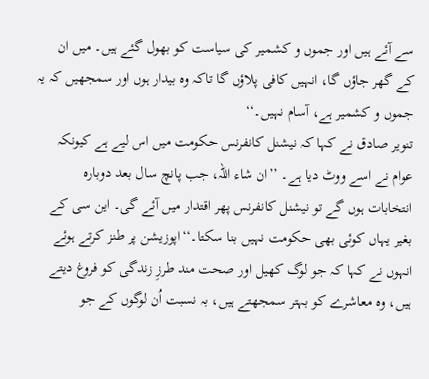سے آئے ہیں اور جموں و کشمیر کی سیاست کو بھول گئے ہیں۔ میں ان کے گھر جاؤں گا، انہیں کافی پلاؤں گا تاکہ وہ بیدار ہوں اور سمجھیں کہ یہ جموں و کشمیر ہے، آسام نہیں۔‘‘
تنویر صادق نے کہا کہ نیشنل کانفرنس حکومت میں اس لیے ہے کیونکہ عوام نے اسے ووٹ دیا ہے۔ ’’ان شاء اللہ، جب پانچ سال بعد دوبارہ انتخابات ہوں گے تو نیشنل کانفرنس پھر اقتدار میں آئے گی۔ این سی کے بغیر یہاں کوئی بھی حکومت نہیں بنا سکتا۔‘‘اپوزیشن پر طنز کرتے ہوئے انہوں نے کہا کہ جو لوگ کھیل اور صحت مند طرزِ زندگی کو فروغ دیتے ہیں، وہ معاشرے کو بہتر سمجھتے ہیں، بہ نسبت اُن لوگوں کے جو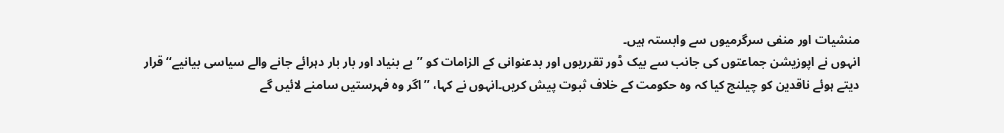منشیات اور منفی سرگرمیوں سے وابستہ ہیں۔
انہوں نے اپوزیشن جماعتوں کی جانب سے بیک ڈور تقرریوں اور بدعنوانی کے الزامات کو ’’بے بنیاد اور بار بار دہرائے جانے والے سیاسی بیانیے‘‘ قرار دیتے ہوئے ناقدین کو چیلنج کیا کہ وہ حکومت کے خلاف ثبوت پیش کریں۔انہوں نے کہا، ’’اگر وہ فہرستیں سامنے لائیں گے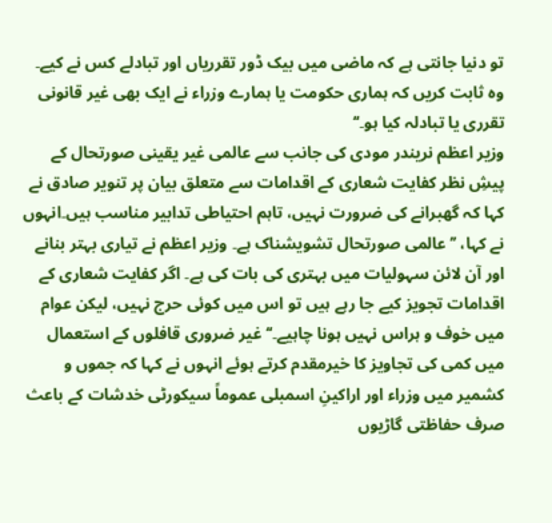تو دنیا جانتی ہے کہ ماضی میں بیک ڈور تقرریاں اور تبادلے کس نے کیے۔ وہ ثابت کریں کہ ہماری حکومت یا ہمارے وزراء نے ایک بھی غیر قانونی تقرری یا تبادلہ کیا ہو۔‘‘
وزیر اعظم نریندر مودی کی جانب سے عالمی غیر یقینی صورتحال کے پیشِ نظر کفایت شعاری کے اقدامات سے متعلق بیان پر تنویر صادق نے کہا کہ گھبرانے کی ضرورت نہیں، تاہم احتیاطی تدابیر مناسب ہیں۔انہوں نے کہا، ’’عالمی صورتحال تشویشناک ہے۔ وزیر اعظم نے تیاری بہتر بنانے اور آن لائن سہولیات میں بہتری کی بات کی ہے۔ اگر کفایت شعاری کے اقدامات تجویز کیے جا رہے ہیں تو اس میں کوئی حرج نہیں، لیکن عوام میں خوف و ہراس نہیں ہونا چاہیے۔‘‘غیر ضروری قافلوں کے استعمال میں کمی کی تجاویز کا خیرمقدم کرتے ہوئے انہوں نے کہا کہ جموں و کشمیر میں وزراء اور اراکینِ اسمبلی عموماً سیکورٹی خدشات کے باعث صرف حفاظتی گاڑیوں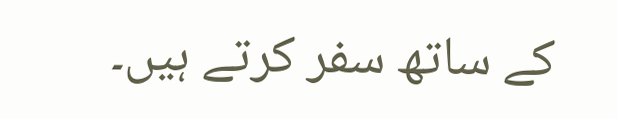کے ساتھ سفر کرتے ہیں۔